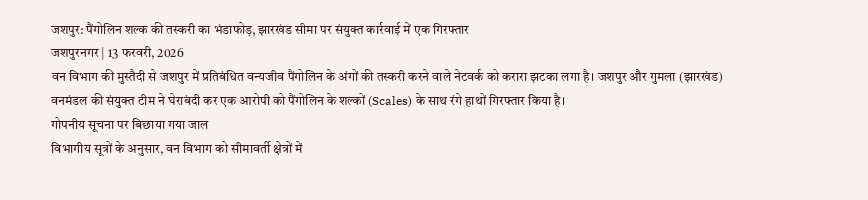जशपुर: पैंगोलिन शल्क की तस्करी का भंडाफोड़, झारखंड सीमा पर संयुक्त कार्रवाई में एक गिरफ्तार
जशपुरनगर | 13 फरवरी, 2026
वन विभाग की मुस्तैदी से जशपुर में प्रतिबंधित वन्यजीव पैंगोलिन के अंगों की तस्करी करने वाले नेटवर्क को करारा झटका लगा है। जशपुर और गुमला (झारखंड) वनमंडल की संयुक्त टीम ने घेराबंदी कर एक आरोपी को पैंगोलिन के शल्कों (Scales) के साथ रंगे हाथों गिरफ्तार किया है।
गोपनीय सूचना पर बिछाया गया जाल
विभागीय सूत्रों के अनुसार, वन विभाग को सीमावर्ती क्षेत्रों में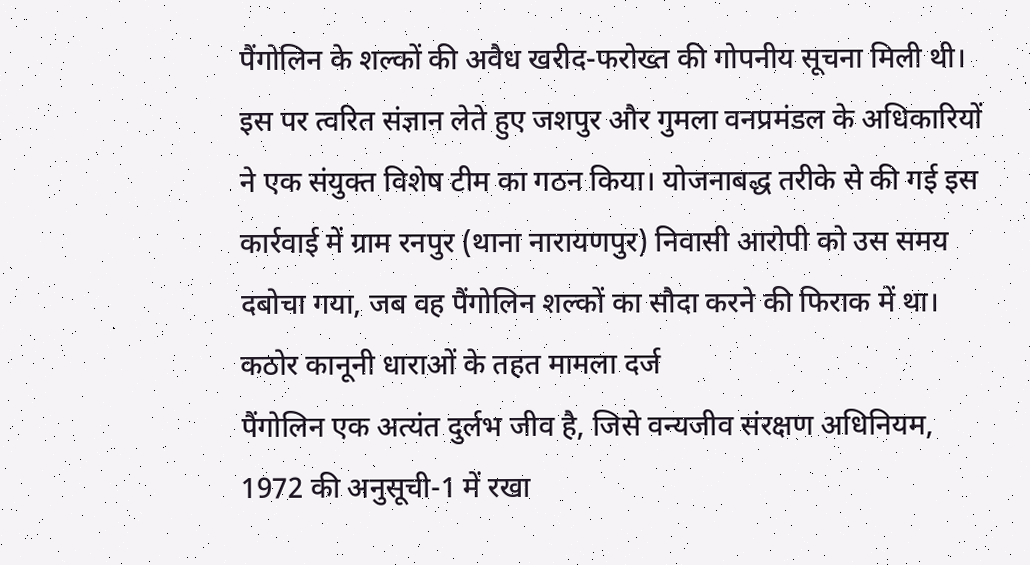पैंगोलिन के शल्कों की अवैध खरीद-फरोख्त की गोपनीय सूचना मिली थी। इस पर त्वरित संज्ञान लेते हुए जशपुर और गुमला वनप्रमंडल के अधिकारियों ने एक संयुक्त विशेष टीम का गठन किया। योजनाबद्ध तरीके से की गई इस कार्रवाई में ग्राम रनपुर (थाना नारायणपुर) निवासी आरोपी को उस समय दबोचा गया, जब वह पैंगोलिन शल्कों का सौदा करने की फिराक में था।
कठोर कानूनी धाराओं के तहत मामला दर्ज
पैंगोलिन एक अत्यंत दुर्लभ जीव है, जिसे वन्यजीव संरक्षण अधिनियम, 1972 की अनुसूची-1 में रखा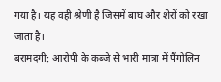गया है। यह वही श्रेणी है जिसमें बाघ और शेरों को रखा जाता है।
बरामदगी: आरोपी के कब्जे से भारी मात्रा में पैंगोलिन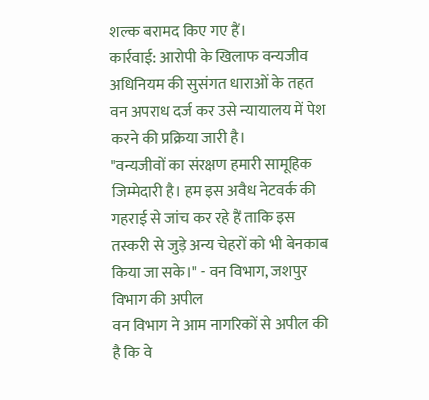शल्क बरामद किए गए हैं।
कार्रवाई: आरोपी के खिलाफ वन्यजीव अधिनियम की सुसंगत धाराओं के तहत वन अपराध दर्ज कर उसे न्यायालय में पेश करने की प्रक्रिया जारी है।
"वन्यजीवों का संरक्षण हमारी सामूहिक जिम्मेदारी है। हम इस अवैध नेटवर्क की गहराई से जांच कर रहे हैं ताकि इस तस्करी से जुड़े अन्य चेहरों को भी बेनकाब किया जा सके।" - वन विभाग, जशपुर
विभाग की अपील
वन विभाग ने आम नागरिकों से अपील की है कि वे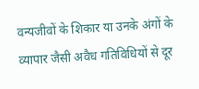वन्यजीवों के शिकार या उनके अंगों के व्यापार जैसी अवैध गतिविधियों से दूर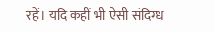रहें। यदि कहीं भी ऐसी संदिग्ध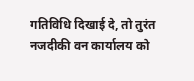गतिविधि दिखाई दे, तो तुरंत नजदीकी वन कार्यालय को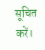सूचित करें।